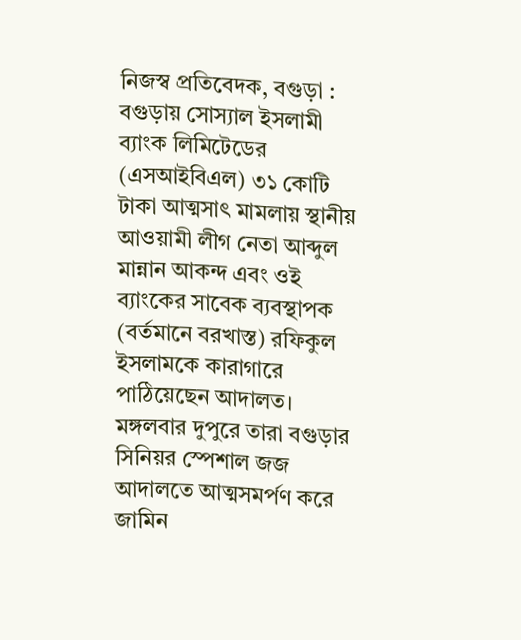নিজস্ব প্রতিবেদক, বগুড়া : বগুড়ায় সোস্যাল ইসলামী ব্যাংক লিমিটেডের (এসআইবিএল) ৩১ কোটি টাকা আত্মসাৎ মামলায় স্থানীয় আওয়ামী লীগ নেতা আব্দুল মান্নান আকন্দ এবং ওই ব্যাংকের সাবেক ব্যবস্থাপক (বর্তমানে বরখাস্ত) রফিকুল ইসলামকে কারাগারে পাঠিয়েছেন আদালত।
মঙ্গলবার দুপুরে তারা বগুড়ার সিনিয়র স্পেশাল জজ আদালতে আত্মসমর্পণ করে জামিন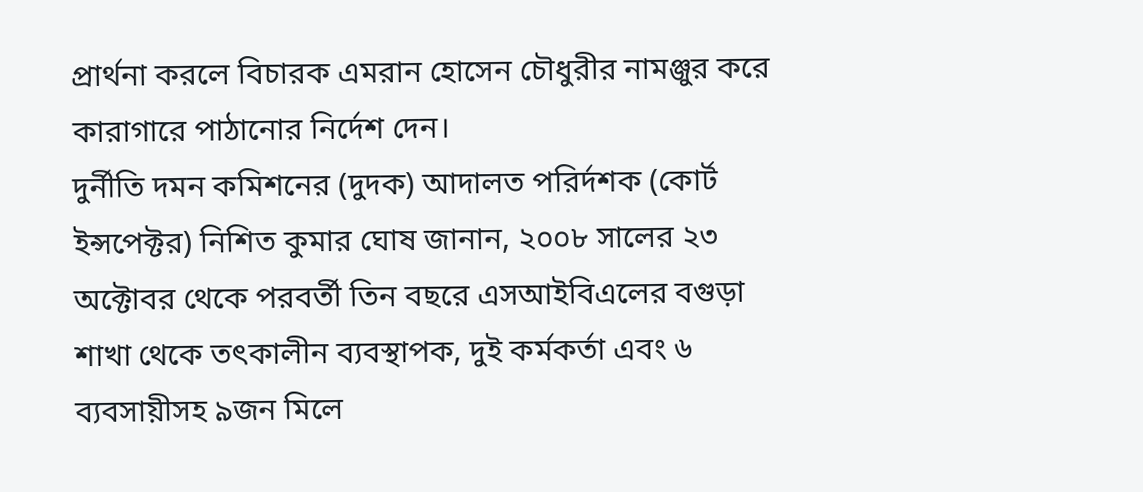প্রার্থনা করলে বিচারক এমরান হোসেন চৌধুরীর নামঞ্জুর করে কারাগারে পাঠানোর নির্দেশ দেন।
দুর্নীতি দমন কমিশনের (দুদক) আদালত পরির্দশক (কোর্ট ইন্সপেক্টর) নিশিত কুমার ঘোষ জানান, ২০০৮ সালের ২৩ অক্টোবর থেকে পরবর্তী তিন বছরে এসআইবিএলের বগুড়া শাখা থেকে তৎকালীন ব্যবস্থাপক, দুই কর্মকর্তা এবং ৬ ব্যবসায়ীসহ ৯জন মিলে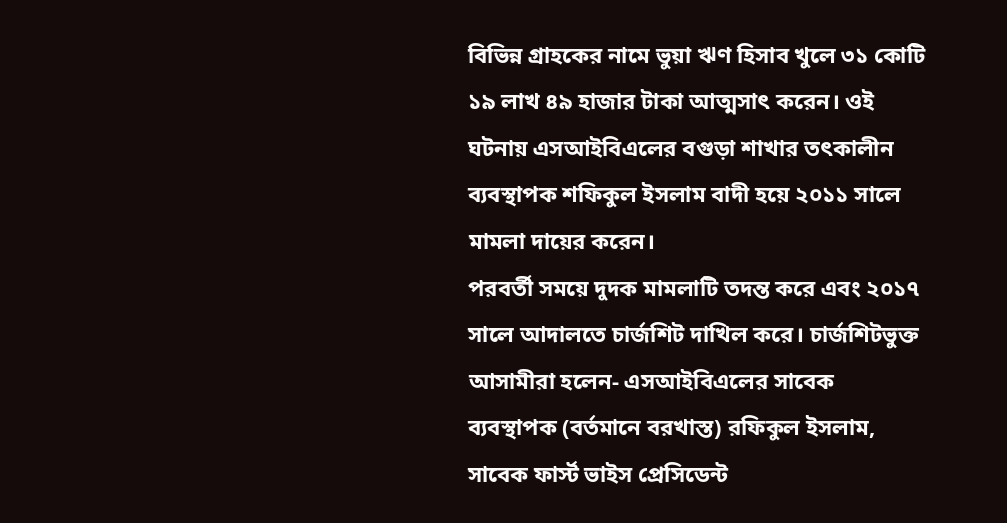বিভিন্ন গ্রাহকের নামে ভুয়া ঋণ হিসাব খুলে ৩১ কোটি ১৯ লাখ ৪৯ হাজার টাকা আত্মসাৎ করেন। ওই ঘটনায় এসআইবিএলের বগুড়া শাখার তৎকালীন ব্যবস্থাপক শফিকুল ইসলাম বাদী হয়ে ২০১১ সালে মামলা দায়ের করেন।
পরবর্তী সময়ে দুদক মামলাটি তদন্ত করে এবং ২০১৭ সালে আদালতে চার্জশিট দাখিল করে। চার্জশিটভুক্ত আসামীরা হলেন- এসআইবিএলের সাবেক ব্যবস্থাপক (বর্তমানে বরখাস্ত) রফিকুল ইসলাম, সাবেক ফার্স্ট ভাইস প্রেসিডেন্ট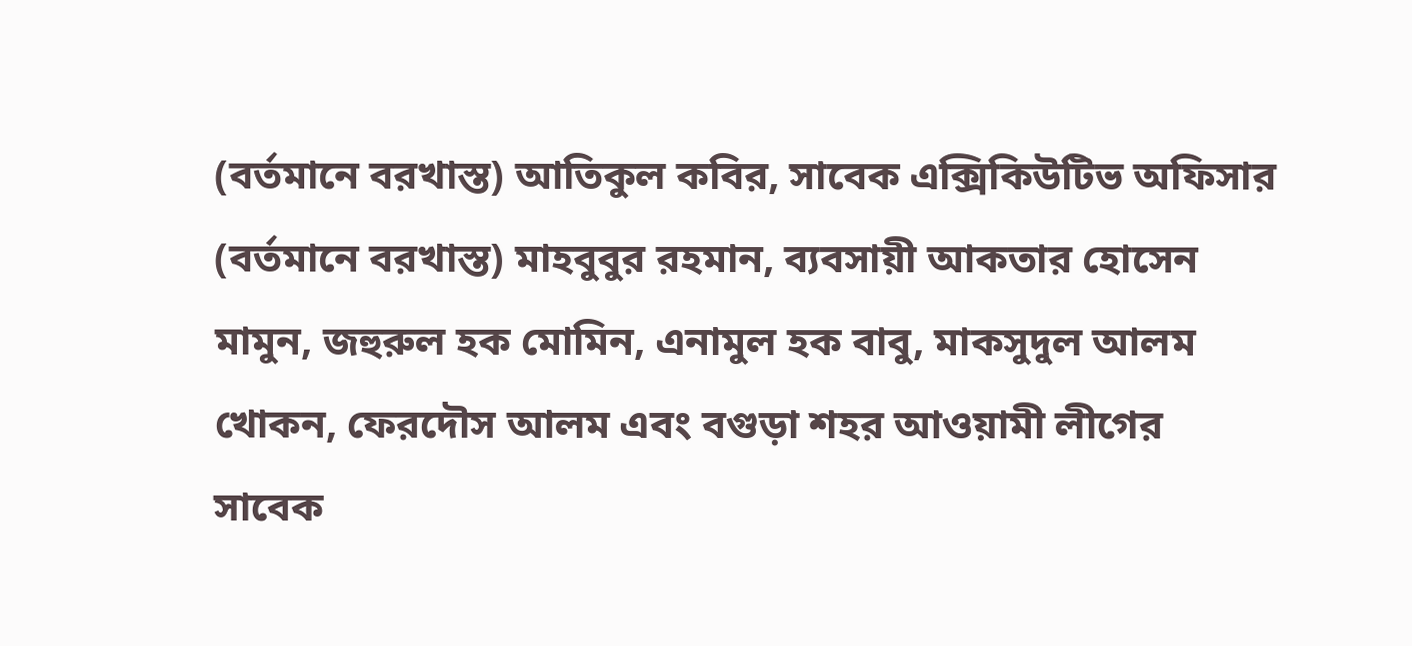(বর্তমানে বরখাস্ত) আতিকুল কবির, সাবেক এক্সিকিউটিভ অফিসার (বর্তমানে বরখাস্ত) মাহবুবুর রহমান, ব্যবসায়ী আকতার হোসেন মামুন, জহুরুল হক মোমিন, এনামুল হক বাবু, মাকসুদুল আলম খোকন, ফেরদৌস আলম এবং বগুড়া শহর আওয়ামী লীগের সাবেক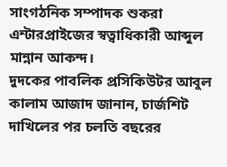সাংগঠনিক সম্পাদক শুকরা এন্টারপ্রাইজের স্বত্বাধিকারী আব্দুল মান্নান আকন্দ।
দুদকের পাবলিক প্রসিকিউটর আবুল কালাম আজাদ জানান, চার্জশিট দাখিলের পর চলতি বছরের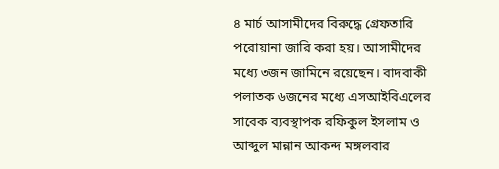৪ মার্চ আসামীদের বিরুদ্ধে গ্রেফতারি পরোয়ানা জারি করা হয়। আসামীদের মধ্যে ৩জন জামিনে রয়েছেন। বাদবাকী পলাতক ৬জনের মধ্যে এসআইবিএলের সাবেক ব্যবস্থাপক রফিকুল ইসলাম ও আব্দুল মান্নান আকন্দ মঙ্গলবার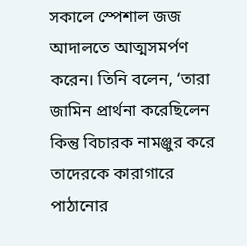সকালে স্পেশাল জজ আদালতে আত্মসমর্পণ করেন। তিনি বলেন, ‘তারা জামিন প্রার্থনা করেছিলেন কিন্তু বিচারক নামঞ্জুর করে তাদেরকে কারাগারে পাঠানোর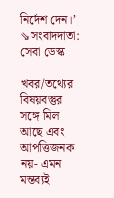নির্দেশ দেন।’
⇘সংবাদদাতা: সেবা ডেস্ক

খবর/তথ্যের বিষয়বস্তুর সঙ্গে মিল আছে এবং আপত্তিজনক নয়- এমন মন্তব্যই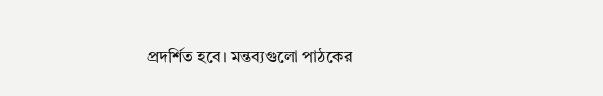প্রদর্শিত হবে। মন্তব্যগুলো পাঠকের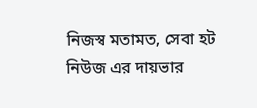নিজস্ব মতামত, সেবা হট নিউজ এর দায়ভার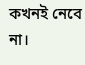কখনই নেবে না।